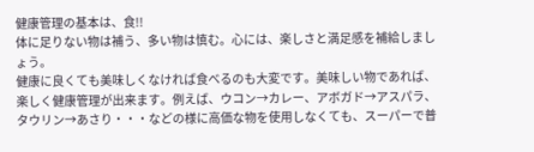健康管理の基本は、食!!
体に足りない物は補う、多い物は慎む。心には、楽しさと満足感を補給しましょう。
健康に良くても美味しくなければ食べるのも大変です。美味しい物であれば、楽しく健康管理が出来ます。例えば、ウコン→カレー、アボガド→アスパラ、タウリン→あさり・・・などの様に高価な物を使用しなくても、スーパーで普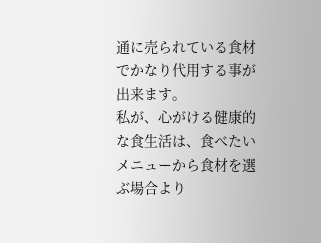通に売られている食材でかなり代用する事が出来ます。
私が、心がける健康的な食生活は、食べたいメニューから食材を選ぶ場合より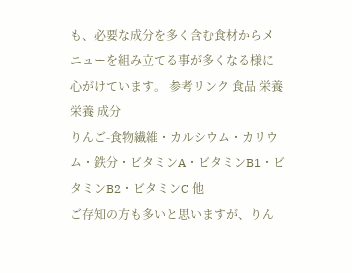も、必要な成分を多く含む食材からメニューを組み立てる事が多くなる様に心がけています。 参考リンク 食品 栄養 栄養 成分
りんご-食物繊維・カルシウム・カリウム・鉄分・ビタミンA・ビタミンB1・ビタミンB2・ビタミンC 他
ご存知の方も多いと思いますが、りん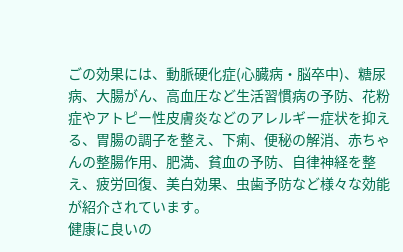ごの効果には、動脈硬化症(心臓病・脳卒中)、糖尿病、大腸がん、高血圧など生活習慣病の予防、花粉症やアトピー性皮膚炎などのアレルギー症状を抑える、胃腸の調子を整え、下痢、便秘の解消、赤ちゃんの整腸作用、肥満、貧血の予防、自律神経を整え、疲労回復、美白効果、虫歯予防など様々な効能が紹介されています。
健康に良いの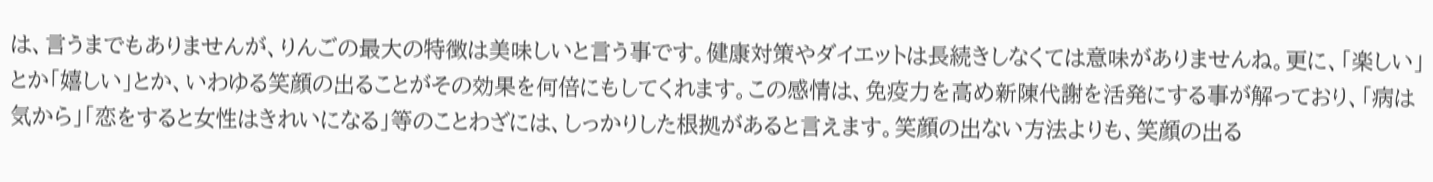は、言うまでもありませんが、りんごの最大の特徴は美味しいと言う事です。健康対策やダイエットは長続きしなくては意味がありませんね。更に、「楽しい」とか「嬉しい」とか、いわゆる笑顔の出ることがその効果を何倍にもしてくれます。この感情は、免疫力を高め新陳代謝を活発にする事が解っており、「病は気から」「恋をすると女性はきれいになる」等のことわざには、しっかりした根拠があると言えます。笑顔の出ない方法よりも、笑顔の出る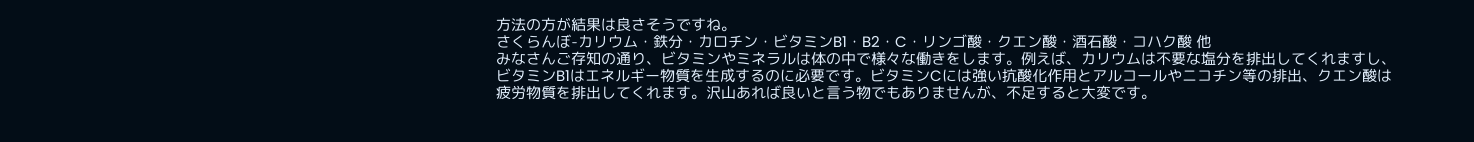方法の方が結果は良さそうですね。
さくらんぼ-カリウム・鉄分・カロチン・ビタミンB1・B2・C・リンゴ酸・クエン酸・酒石酸・コハク酸 他
みなさんご存知の通り、ビタミンやミネラルは体の中で様々な働きをします。例えば、カリウムは不要な塩分を排出してくれますし、ビタミンB1はエネルギー物質を生成するのに必要です。ビタミンCには強い抗酸化作用とアルコールやニコチン等の排出、クエン酸は疲労物質を排出してくれます。沢山あれば良いと言う物でもありませんが、不足すると大変です。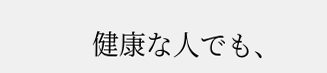健康な人でも、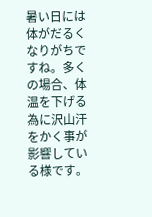暑い日には体がだるくなりがちですね。多くの場合、体温を下げる為に沢山汗をかく事が影響している様です。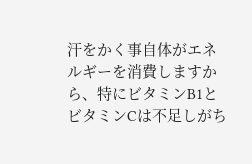汗をかく事自体がエネルギーを消費しますから、特にビタミンB1とビタミンCは不足しがち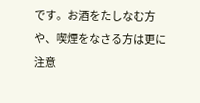です。お酒をたしなむ方や、喫煙をなさる方は更に注意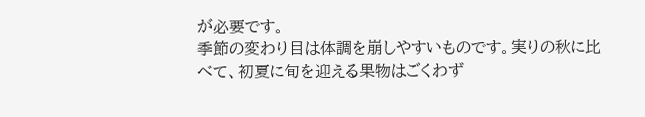が必要です。
季節の変わり目は体調を崩しやすいものです。実りの秋に比べて、初夏に旬を迎える果物はごくわず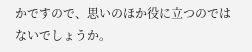かですので、思いのほか役に立つのではないでしょうか。